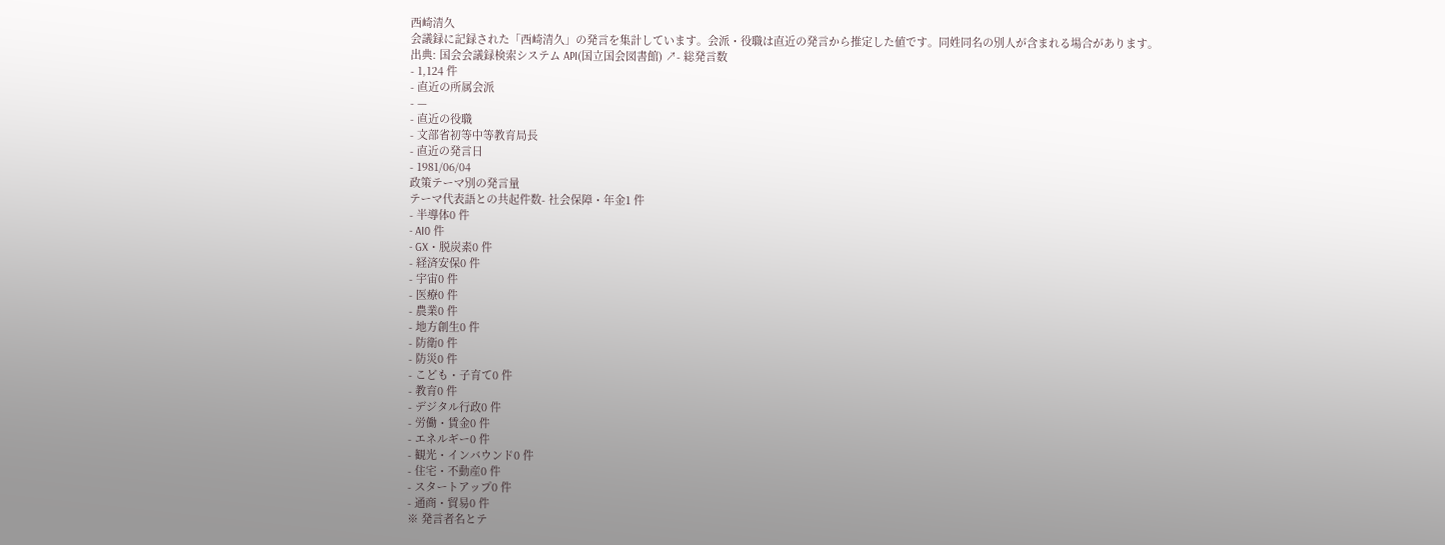西崎清久
会議録に記録された「西崎清久」の発言を集計しています。会派・役職は直近の発言から推定した値です。同姓同名の別人が含まれる場合があります。
出典: 国会会議録検索システム API(国立国会図書館) ↗- 総発言数
- 1,124 件
- 直近の所属会派
- —
- 直近の役職
- 文部省初等中等教育局長
- 直近の発言日
- 1981/06/04
政策テーマ別の発言量
テーマ代表語との共起件数- 社会保障・年金1 件
- 半導体0 件
- AI0 件
- GX・脱炭素0 件
- 経済安保0 件
- 宇宙0 件
- 医療0 件
- 農業0 件
- 地方創生0 件
- 防衛0 件
- 防災0 件
- こども・子育て0 件
- 教育0 件
- デジタル行政0 件
- 労働・賃金0 件
- エネルギー0 件
- 観光・インバウンド0 件
- 住宅・不動産0 件
- スタートアップ0 件
- 通商・貿易0 件
※ 発言者名とテ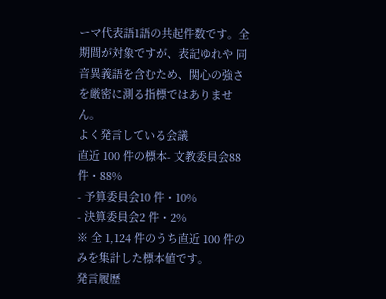ーマ代表語1語の共起件数です。全期間が対象ですが、表記ゆれや 同音異義語を含むため、関心の強さを厳密に測る指標ではありません。
よく発言している会議
直近 100 件の標本- 文教委員会88 件・88%
- 予算委員会10 件・10%
- 決算委員会2 件・2%
※ 全 1,124 件のうち直近 100 件のみを集計した標本値です。
発言履歴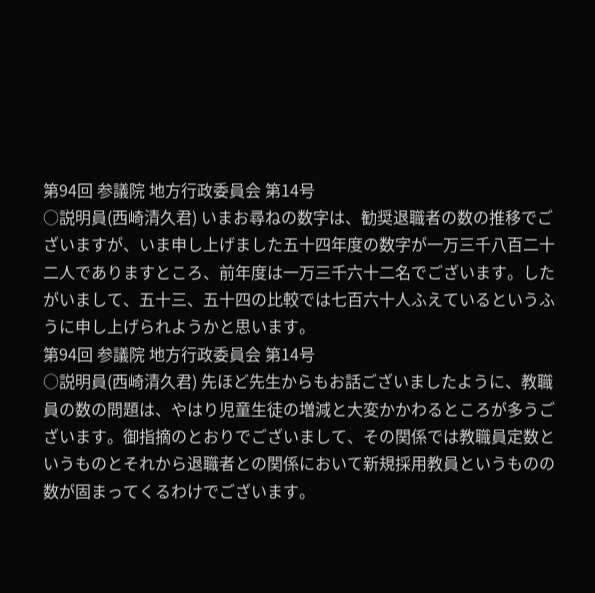第94回 参議院 地方行政委員会 第14号
○説明員(西崎清久君) いまお尋ねの数字は、勧奨退職者の数の推移でございますが、いま申し上げました五十四年度の数字が一万三千八百二十二人でありますところ、前年度は一万三千六十二名でございます。したがいまして、五十三、五十四の比較では七百六十人ふえているというふうに申し上げられようかと思います。
第94回 参議院 地方行政委員会 第14号
○説明員(西崎清久君) 先ほど先生からもお話ございましたように、教職員の数の問題は、やはり児童生徒の増減と大変かかわるところが多うございます。御指摘のとおりでございまして、その関係では教職員定数というものとそれから退職者との関係において新規採用教員というものの数が固まってくるわけでございます。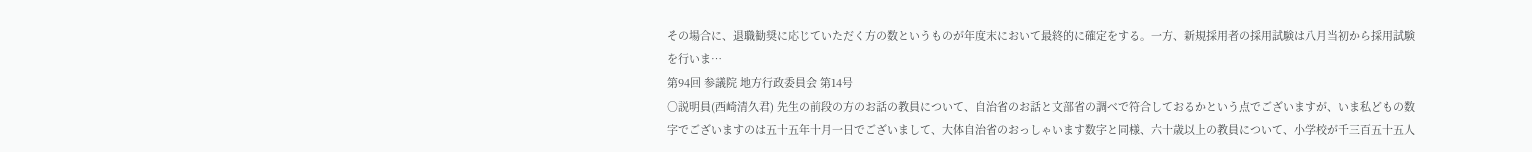その場合に、退職勧奨に応じていただく方の数というものが年度末において最終的に確定をする。一方、新規採用者の採用試験は八月当初から採用試験を行いま…
第94回 参議院 地方行政委員会 第14号
○説明員(西崎清久君) 先生の前段の方のお話の教員について、自治省のお話と文部省の調べで符合しておるかという点でございますが、いま私どもの数字でございますのは五十五年十月一日でございまして、大体自治省のおっしゃいます数字と同様、六十歳以上の教員について、小学校が千三百五十五人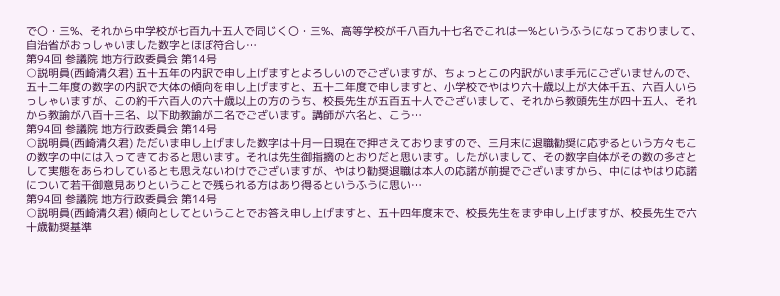で〇・三%、それから中学校が七百九十五人で同じく〇・三%、高等学校が千八百九十七名でこれは一%というふうになっておりまして、自治省がおっしゃいました数字とほぼ符合し…
第94回 参議院 地方行政委員会 第14号
○説明員(西崎清久君) 五十五年の内訳で申し上げますとよろしいのでございますが、ちょっとこの内訳がいま手元にございませんので、五十二年度の数字の内訳で大体の傾向を申し上げますと、五十二年度で申しますと、小学校でやはり六十歳以上が大体千五、六百人いらっしゃいますが、この約千六百人の六十歳以上の方のうち、校長先生が五百五十人でございまして、それから教頭先生が四十五人、それから教諭が八百十三名、以下助教諭が二名でございます。講師が六名と、こう…
第94回 参議院 地方行政委員会 第14号
○説明員(西崎清久君) ただいま申し上げました数字は十月一日現在で押さえておりますので、三月末に退職勧奨に応ずるという方々もこの数字の中には入ってきておると思います。それは先生御指摘のとおりだと思います。したがいまして、その数字自体がその数の多さとして実態をあらわしているとも思えないわけでございますが、やはり勧奨退職は本人の応諾が前提でございますから、中にはやはり応諾について若干御意見ありということで残られる方はあり得るというふうに思い…
第94回 参議院 地方行政委員会 第14号
○説明員(西崎清久君) 傾向としてということでお答え申し上げますと、五十四年度末で、校長先生をまず申し上げますが、校長先生で六十歳勧奨基準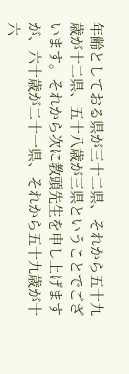年齢としておる県が三十二県、それから五十九歳が十二県、五十八歳が三県ということでございます。それから次に教頭先生を申し上げますが、六十歳が二十一県、それから五十九歳が十六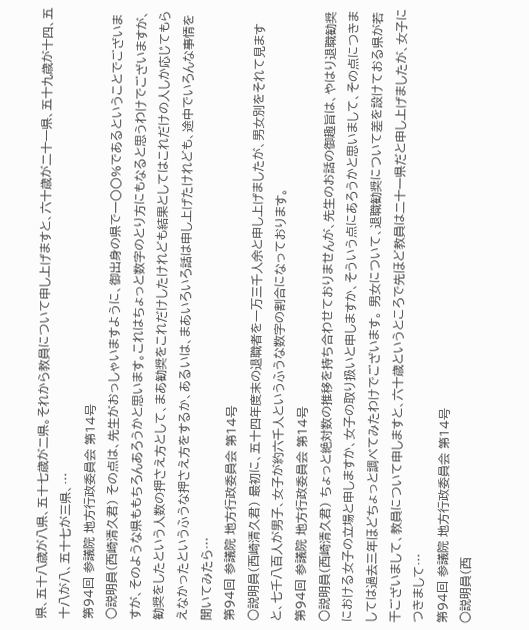県、五十八歳が八県、五十七歳が二県。それから教員について申し上げますと、六十歳が二十一県、五十九歳が十四、五十八が八、五十七が三県、…
第94回 参議院 地方行政委員会 第14号
○説明員(西崎清久君) その点は、先生がおっしゃいますように、御出身の県で一〇〇%であるということでございますが、そのような県ももちろんあろうかと思います。これはちょっと数字のとり方にもなると思うわけでございますが、勧奨をしたという人数の押さえ方として、まあ勧奨をこれだけしたけれども結果としてはこれだけの人しか応じてもらえなかったというふうな押さえ方をするか、あるいは、まあいろいろ話は申し上げたけれども、途中でいろんな事情を聞いてみたら…
第94回 参議院 地方行政委員会 第14号
○説明員(西崎清久君) 最初に、五十四年度末の退職者を一万三千人余と申し上げましたが、男女別をそれて見ますと、七千八百人が男子、女子が約六千人というふうな数字の割合になっております。
第94回 参議院 地方行政委員会 第14号
○説明員(西崎清久君) ちょっと絶対数の推移を持ち合わせておりませんが、先生のお話の御趣旨は、やはり退職勧奨における女子の立場と申しますか、女子の取り扱いと申しますか、そういう点にあろうかと思いまして、その点につきましては過去三年ほどちょっと調べてみたわけでございます。 男女について、退職勧奨について差を設けておる県が若干ございまして、教員について申しますと、六十歳というところで先ほど教員は二十一県だと申し上げましたが、女子につきまして…
第94回 参議院 地方行政委員会 第14号
○説明員(西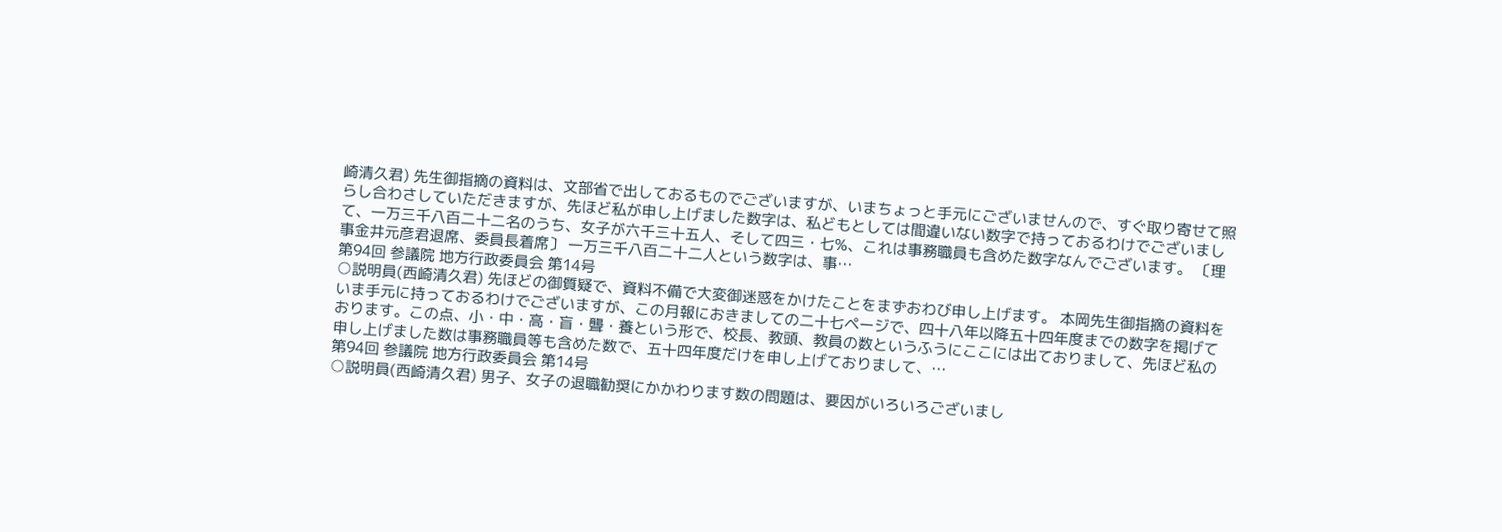崎清久君) 先生御指摘の資料は、文部省で出しておるものでございますが、いまちょっと手元にございませんので、すぐ取り寄せて照らし合わさしていただきますが、先ほど私が申し上げました数字は、私どもとしては間違いない数字で持っておるわけでございまして、一万三千八百二十二名のうち、女子が六千三十五人、そして四三・七%、これは事務職員も含めた数字なんでございます。 〔理事金井元彦君退席、委員長着席〕 一万三千八百二十二人という数字は、事…
第94回 参議院 地方行政委員会 第14号
○説明員(西崎清久君) 先ほどの御質疑で、資料不備で大変御迷惑をかけたことをまずおわび申し上げます。 本岡先生御指摘の資料をいま手元に持っておるわけでございますが、この月報におきましての二十七ページで、四十八年以降五十四年度までの数字を掲げております。この点、小・中・高・盲・聾・養という形で、校長、教頭、教員の数というふうにここには出ておりまして、先ほど私の申し上げました数は事務職員等も含めた数で、五十四年度だけを申し上げておりまして、…
第94回 参議院 地方行政委員会 第14号
○説明員(西崎清久君) 男子、女子の退職勧奨にかかわります数の問題は、要因がいろいろございまし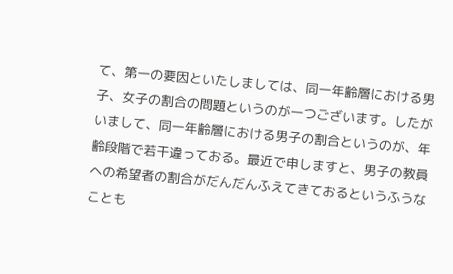て、第一の要因といたしましては、同一年齢層における男子、女子の割合の問題というのが一つございます。したがいまして、同一年齢層における男子の割合というのが、年齢段階で若干違っておる。最近で申しますと、男子の教員への希望者の割合がだんだんふえてきておるというふうなことも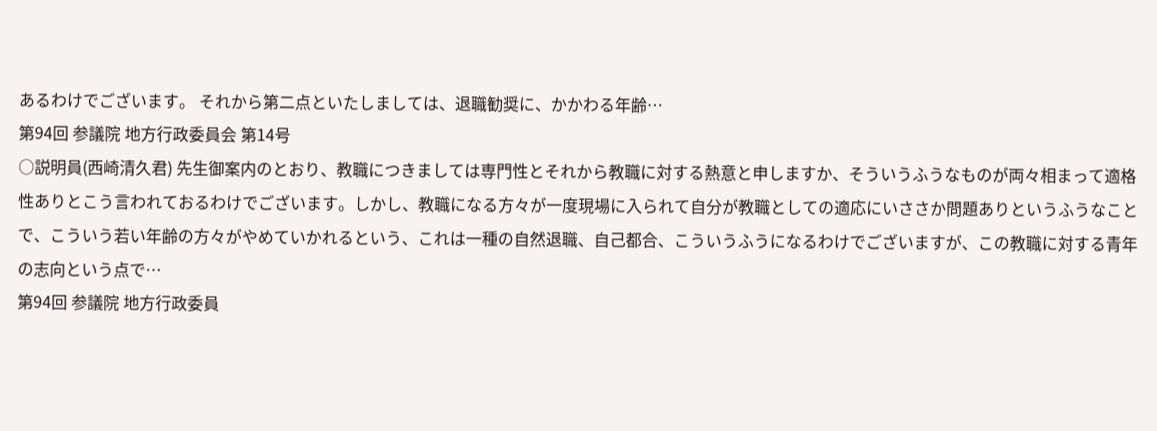あるわけでございます。 それから第二点といたしましては、退職勧奨に、かかわる年齢…
第94回 参議院 地方行政委員会 第14号
○説明員(西崎清久君) 先生御案内のとおり、教職につきましては専門性とそれから教職に対する熱意と申しますか、そういうふうなものが両々相まって適格性ありとこう言われておるわけでございます。しかし、教職になる方々が一度現場に入られて自分が教職としての適応にいささか問題ありというふうなことで、こういう若い年齢の方々がやめていかれるという、これは一種の自然退職、自己都合、こういうふうになるわけでございますが、この教職に対する青年の志向という点で…
第94回 参議院 地方行政委員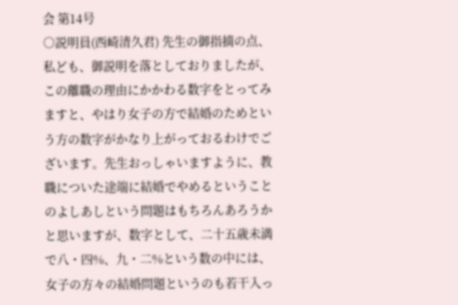会 第14号
○説明員(西崎清久君) 先生の御指摘の点、私ども、御説明を落としておりましたが、この離職の理由にかかわる数字をとってみますと、やはり女子の方で結婚のためという方の数字がかなり上がっておるわけでございます。先生おっしゃいますように、教職についた途端に結婚でやめるということのよしあしという問題はもちろんあろうかと思いますが、数字として、二十五歳未満で八・四%、九・二%という数の中には、女子の方々の結婚問題というのも若干入っ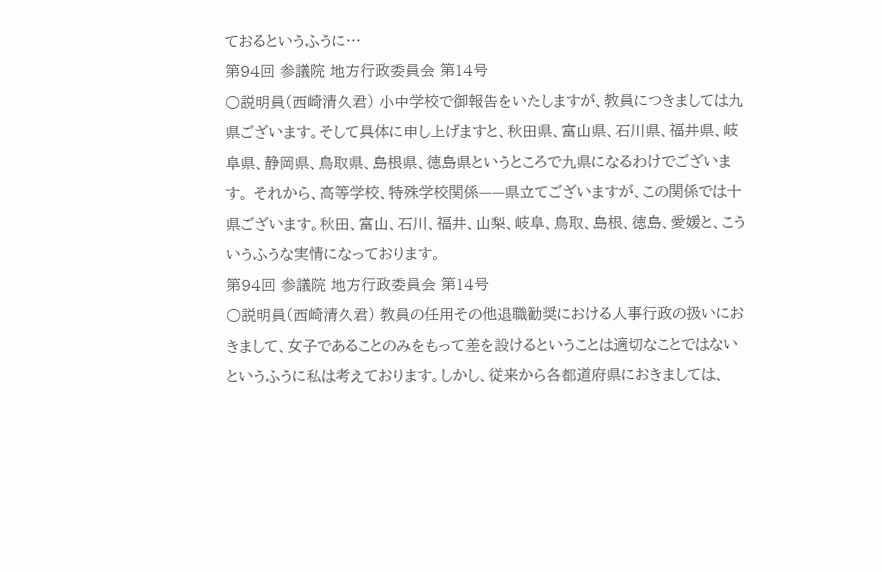ておるというふうに…
第94回 参議院 地方行政委員会 第14号
○説明員(西崎清久君) 小中学校で御報告をいたしますが、教員につきましては九県ございます。そして具体に申し上げますと、秋田県、富山県、石川県、福井県、岐阜県、静岡県、鳥取県、島根県、徳島県というところで九県になるわけでございます。 それから、高等学校、特殊学校関係——県立てございますが、この関係では十県ございます。秋田、富山、石川、福井、山梨、岐阜、鳥取、島根、徳島、愛媛と、こういうふうな実情になっております。
第94回 参議院 地方行政委員会 第14号
○説明員(西崎清久君) 教員の任用その他退職勧奨における人事行政の扱いにおきまして、女子であることのみをもって差を設けるということは適切なことではないというふうに私は考えております。しかし、従来から各都道府県におきましては、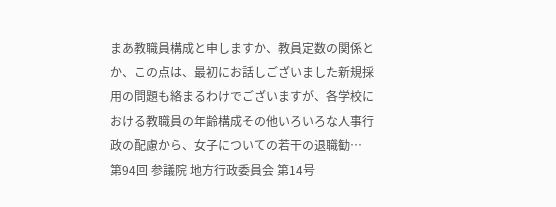まあ教職員構成と申しますか、教員定数の関係とか、この点は、最初にお話しございました新規採用の問題も絡まるわけでございますが、各学校における教職員の年齢構成その他いろいろな人事行政の配慮から、女子についての若干の退職勧…
第94回 参議院 地方行政委員会 第14号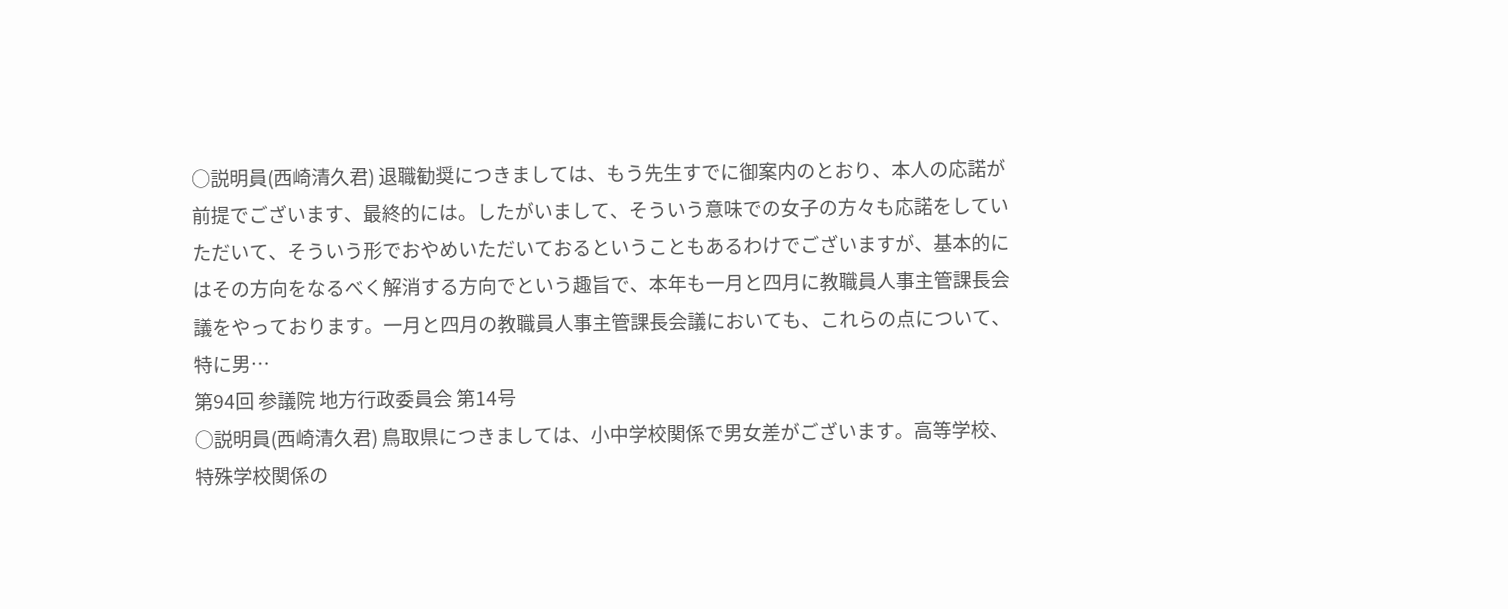○説明員(西崎清久君) 退職勧奨につきましては、もう先生すでに御案内のとおり、本人の応諾が前提でございます、最終的には。したがいまして、そういう意味での女子の方々も応諾をしていただいて、そういう形でおやめいただいておるということもあるわけでございますが、基本的にはその方向をなるべく解消する方向でという趣旨で、本年も一月と四月に教職員人事主管課長会議をやっております。一月と四月の教職員人事主管課長会議においても、これらの点について、特に男…
第94回 参議院 地方行政委員会 第14号
○説明員(西崎清久君) 鳥取県につきましては、小中学校関係で男女差がございます。高等学校、特殊学校関係の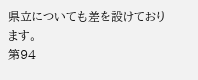県立についても差を設けております。
第94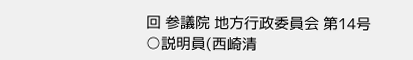回 参議院 地方行政委員会 第14号
○説明員(西崎清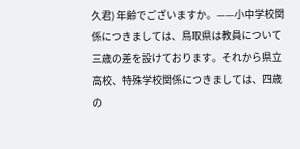久君) 年齢でございますか。——小中学校関係につきましては、鳥取県は教員について三歳の差を設けております。それから県立高校、特殊学校関係につきましては、四歳の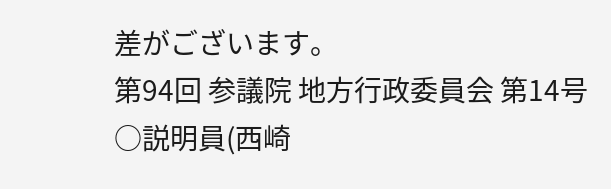差がございます。
第94回 参議院 地方行政委員会 第14号
○説明員(西崎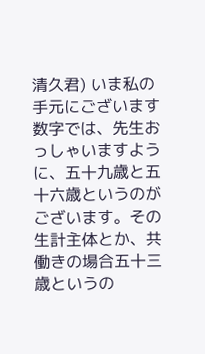清久君) いま私の手元にございます数字では、先生おっしゃいますように、五十九歳と五十六歳というのがございます。その生計主体とか、共働きの場合五十三歳というの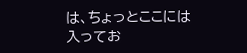は、ちょっとここには入ってお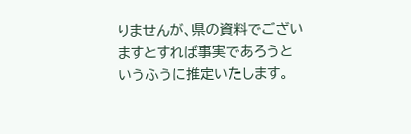りませんが、県の資料でございますとすれば事実であろうというふうに推定いたします。